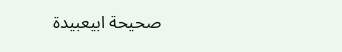صحيحة ابيعبيدة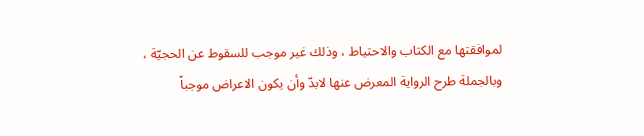لموافقتها مع الكتاب والاحتياط ، وذلك غير موجب للسقوط عن الحجيّة ، وبالجملة طرح الرواية المعرض عنها لابدّ وأن يكون الاعراض موجباً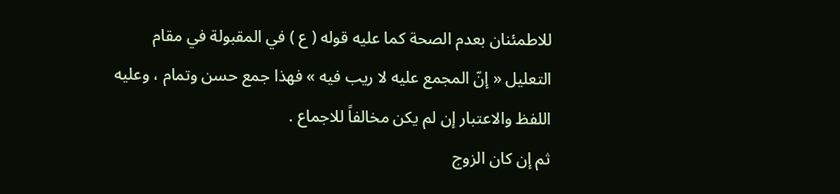للاطمئنان بعدم الصحة كما عليه قوله ( ع ) في المقبولة في مقام التعليل « إنّ المجمع عليه لا ريب فيه » فهذا جمع حسن وتمام ، وعليه اللفظ والاعتبار إن لم يكن مخالفاً للاجماع .
ثم إن كان الزوج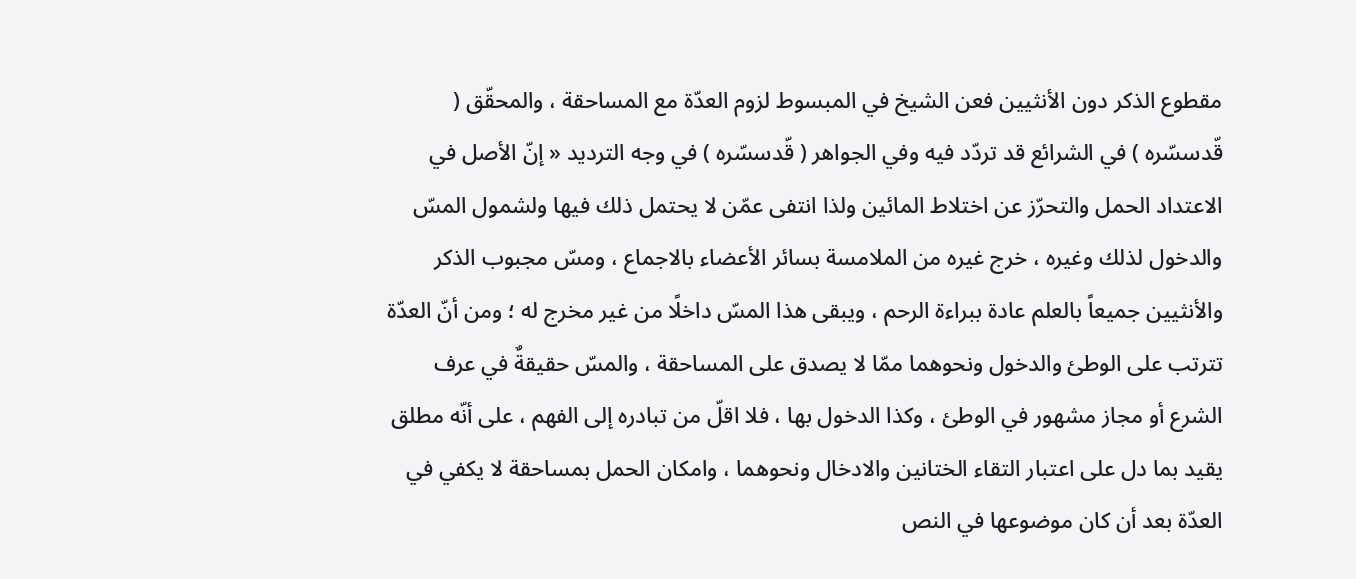مقطوع الذكر دون الأنثيين فعن الشيخ في المبسوط لزوم العدّة مع المساحقة ، والمحقّق ( قّدسسّره ) في الشرائع قد تردّد فيه وفي الجواهر ( قّدسسّره ) في وجه الترديد « إنّ الأصل في الاعتداد الحمل والتحرّز عن اختلاط المائين ولذا انتفى عمّن لا يحتمل ذلك فيها ولشمول المسّ والدخول لذلك وغيره ، خرج غيره من الملامسة بسائر الأعضاء بالاجماع ، ومسّ مجبوب الذكر والأنثيين جميعاً بالعلم عادة ببراءة الرحم ، ويبقى هذا المسّ داخلًا من غير مخرج له ؛ ومن أنّ العدّة تترتب على الوطئ والدخول ونحوهما ممّا لا يصدق على المساحقة ، والمسّ حقيقةٌ في عرف الشرع أو مجاز مشهور في الوطئ ، وكذا الدخول بها ، فلا اقلّ من تبادره إلى الفهم ، على أنّه مطلق يقيد بما دل على اعتبار التقاء الختانين والادخال ونحوهما ، وامكان الحمل بمساحقة لا يكفي في العدّة بعد أن كان موضوعها في النص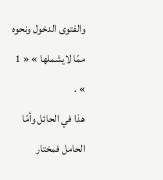والفتوى الدخول ونحوه ممّا لايشملها » « 1 » .
هذا في الحائل وأمّا الحامل فمختار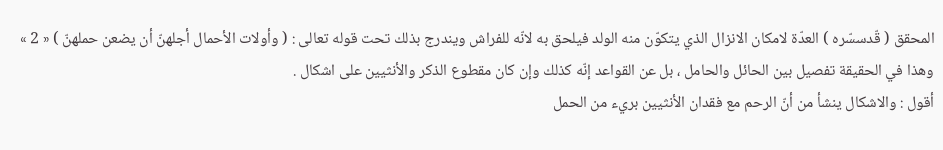المحقق ( قّدسسّره ) العدّة لامكان الانزال الذي يتكوّن منه الولد فيلحق به لانّه للفراش ويندرج بذلك تحت قوله تعالى : ( وأولات الأحمال أجلهنّ أن يضعن حملهنّ ) « 2 » وهذا في الحقيقة تفصيل بين الحائل والحامل ، بل عن القواعد إنّه كذلك وإن كان مقطوع الذكر والأنثيين على اشكال .
أقول : والاشكال ينشأ من أنّ الرحم مع فقدان الأنثيين بريء من الحمل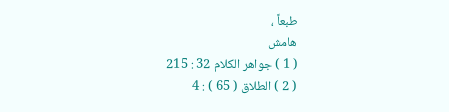طبعاً ،
هامش
( 1 ) جواهر الكلام 32 : 215
( 2 ) الطلاق ( 65 ) : 4